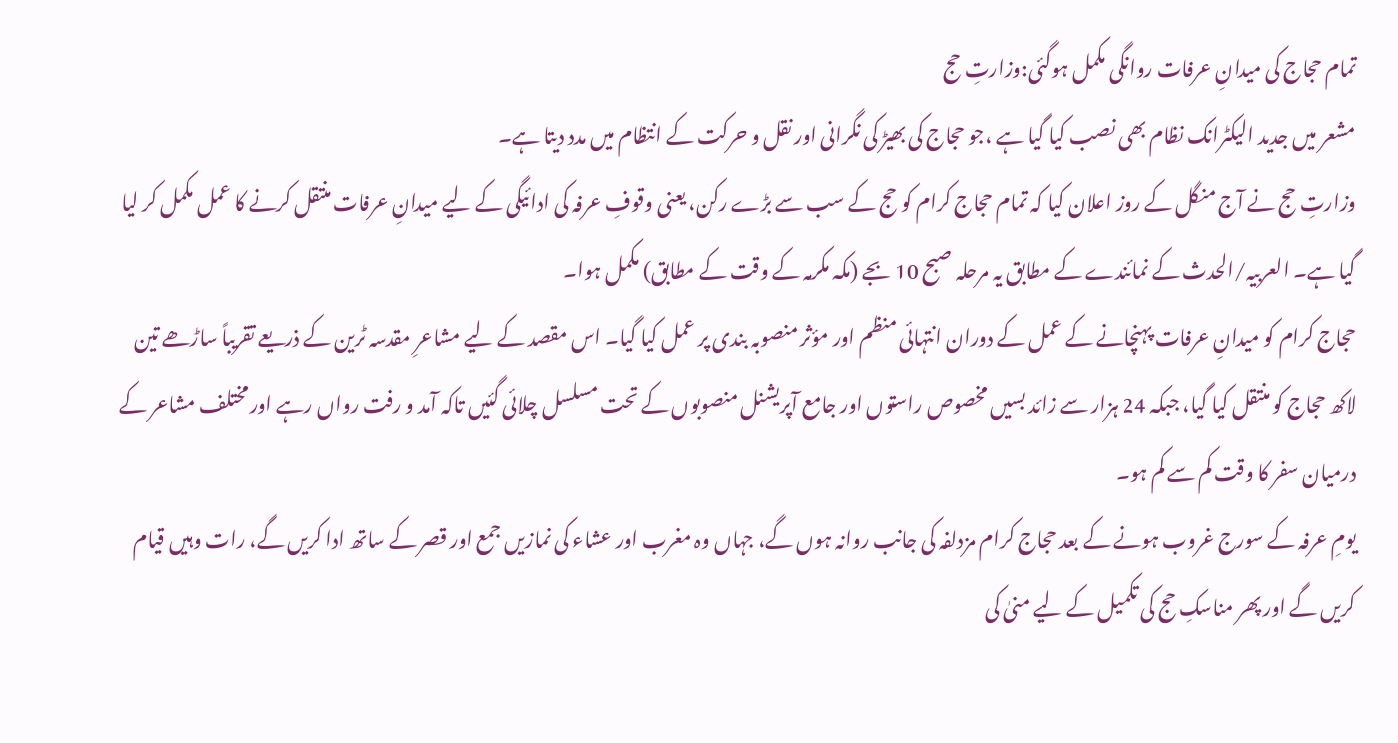تمام حجاج کی میدانِ عرفات روانگی مکمل ہوگئی:وزارتِ حج
مشعر میں جدید الیکٹرانک نظام بھی نصب کیا گیا ہے ،جو حجاج کی بھیڑ کی نگرانی اور نقل و حرکت کے انتظام میں مدد دیتا ہے۔
وزارتِ حج نے آج منگل کے روز اعلان کیا کہ تمام حجاج کرام کو حج کے سب سے بڑے رکن، یعنی وقوفِ عرفہ کی ادائیگی کے لیے میدانِ عرفات منتقل کرنے کا عمل مکمل کر لیا گیا ہے۔ العربیہ/الحدث کے نمائندے کے مطابق یہ مرحلہ صبح 10 بجے (مکہ مکرمہ کے وقت کے مطابق) مکمل ہوا۔
حجاج کرام کو میدانِ عرفات پہنچانے کے عمل کے دوران انتہائی منظم اور مؤثر منصوبہ بندی پر عمل کیا گیا۔ اس مقصد کے لیے مشاعرِ مقدسہ ٹرین کے ذریعے تقریباً ساڑھے تین لاکھ حجاج کو منتقل کیا گیا، جبکہ 24 ہزار سے زائد بسیں مخصوص راستوں اور جامع آپریشنل منصوبوں کے تحت مسلسل چلائی گئیں تاکہ آمد و رفت رواں رہے اور مختلف مشاعر کے درمیان سفر کا وقت کم سے کم ہو۔
یومِ عرفہ کے سورج غروب ہونے کے بعد حجاج کرام مزدلفہ کی جانب روانہ ہوں گے، جہاں وہ مغرب اور عشاء کی نمازیں جمع اور قصر کے ساتھ ادا کریں گے، رات وہیں قیام کریں گے اور پھر مناسکِ حج کی تکمیل کے لیے منیٰ کی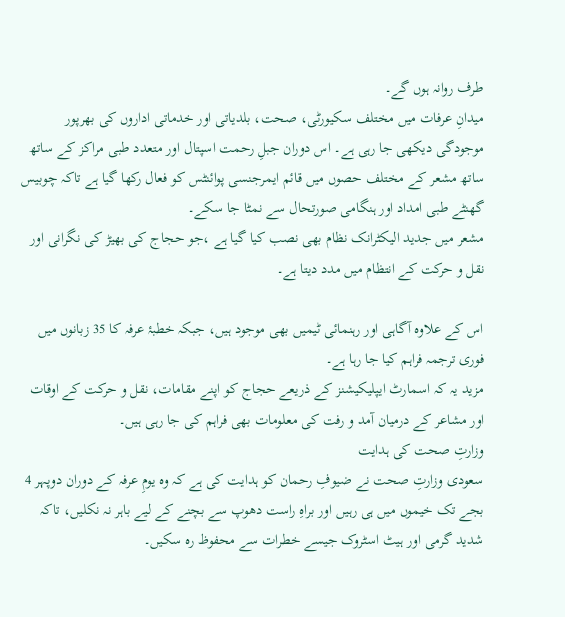طرف روانہ ہوں گے۔
میدانِ عرفات میں مختلف سکیورٹی، صحت، بلدیاتی اور خدماتی اداروں کی بھرپور موجودگی دیکھی جا رہی ہے۔ اس دوران جبلِ رحمت اسپتال اور متعدد طبی مراکز کے ساتھ ساتھ مشعر کے مختلف حصوں میں قائم ایمرجنسی پوائنٹس کو فعال رکھا گیا ہے تاکہ چوبیس گھنٹے طبی امداد اور ہنگامی صورتحال سے نمٹا جا سکے۔
مشعر میں جدید الیکٹرانک نظام بھی نصب کیا گیا ہے ،جو حجاج کی بھیڑ کی نگرانی اور نقل و حرکت کے انتظام میں مدد دیتا ہے۔

اس کے علاوہ آگاہی اور رہنمائی ٹیمیں بھی موجود ہیں، جبکہ خطبۂ عرفہ کا 35 زبانوں میں فوری ترجمہ فراہم کیا جا رہا ہے۔
مزید یہ کہ اسمارٹ ایپلیکیشنز کے ذریعے حجاج کو اپنے مقامات، نقل و حرکت کے اوقات اور مشاعر کے درمیان آمد و رفت کی معلومات بھی فراہم کی جا رہی ہیں۔
وزارتِ صحت کی ہدایت
سعودی وزارتِ صحت نے ضیوفِ رحمان کو ہدایت کی ہے کہ وہ یومِ عرفہ کے دوران دوپہر 4 بجے تک خیموں میں ہی رہیں اور براہِ راست دھوپ سے بچنے کے لیے باہر نہ نکلیں، تاکہ شدید گرمی اور ہیٹ اسٹروک جیسے خطرات سے محفوظ رہ سکیں۔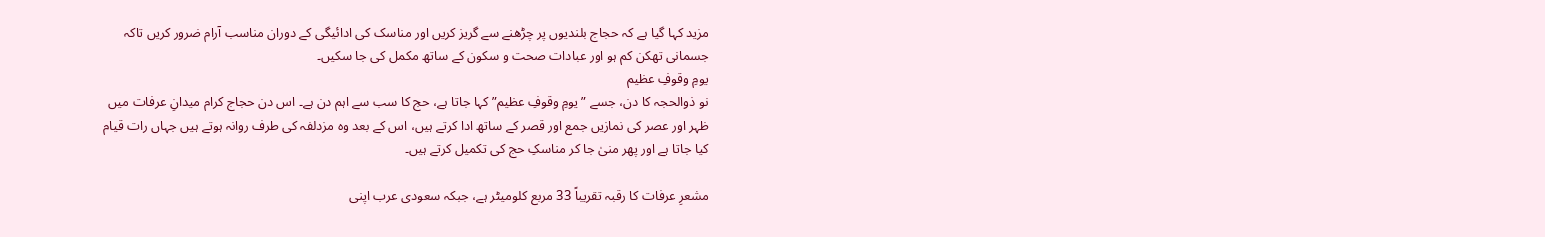مزید کہا گیا ہے کہ حجاج بلندیوں پر چڑھنے سے گریز کریں اور مناسک کی ادائیگی کے دوران مناسب آرام ضرور کریں تاکہ جسمانی تھکن کم ہو اور عبادات صحت و سکون کے ساتھ مکمل کی جا سکیں۔
یومِ وقوفِ عظیم
نو ذوالحجہ کا دن، جسے ”یومِ وقوفِ عظیم” کہا جاتا ہے، حج کا سب سے اہم دن ہے۔ اس دن حجاج کرام میدانِ عرفات میں ظہر اور عصر کی نمازیں جمع اور قصر کے ساتھ ادا کرتے ہیں، اس کے بعد وہ مزدلفہ کی طرف روانہ ہوتے ہیں جہاں رات قیام کیا جاتا ہے اور پھر منیٰ جا کر مناسکِ حج کی تکمیل کرتے ہیں۔

مشعرِ عرفات کا رقبہ تقریباً 33 مربع کلومیٹر ہے، جبکہ سعودی عرب اپنی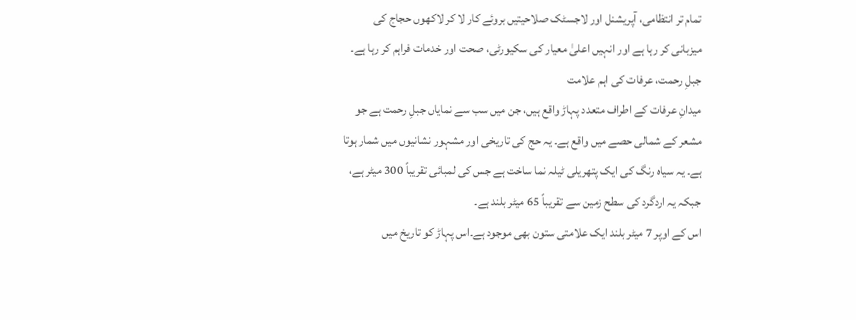تمام تر انتظامی، آپریشنل اور لاجسٹک صلاحیتیں بروئے کار لا کر لاکھوں حجاج کی میزبانی کر رہا ہے اور انہیں اعلیٰ معیار کی سکیورٹی، صحت اور خدمات فراہم کر رہا ہے۔
جبلِ رحمت، عرفات کی اہم علامت
میدانِ عرفات کے اطراف متعدد پہاڑ واقع ہیں، جن میں سب سے نمایاں جبلِ رحمت ہے جو مشعر کے شمالی حصے میں واقع ہے۔ یہ حج کی تاریخی اور مشہور نشانیوں میں شمار ہوتا ہے۔ یہ سیاہ رنگ کی ایک پتھریلی ٹیلہ نما ساخت ہے جس کی لمبائی تقریباً 300 میٹر ہے، جبکہ یہ اردگرد کی سطح زمین سے تقریباً 65 میٹر بلند ہے۔
اس کے اوپر 7 میٹر بلند ایک علامتی ستون بھی موجود ہے۔اس پہاڑ کو تاریخ میں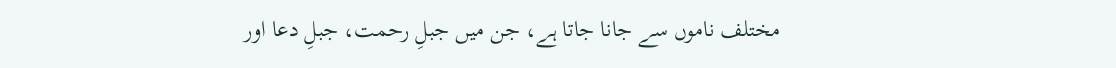مختلف ناموں سے جانا جاتا ہے، جن میں جبلِ رحمت، جبلِ دعا اور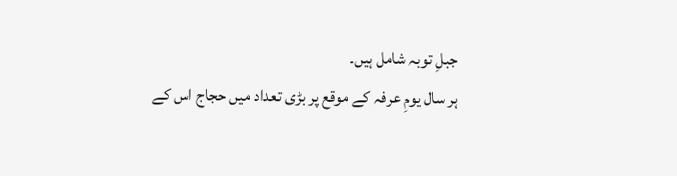جبلِ توبہ شامل ہیں۔
ہر سال یومِ عرفہ کے موقع پر بڑی تعداد میں حجاج اس کے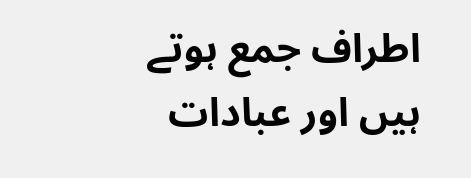اطراف جمع ہوتے ہیں اور عبادات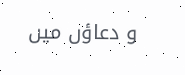و دعاؤں میں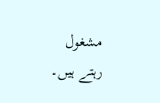مشغول رہتے ہیں۔